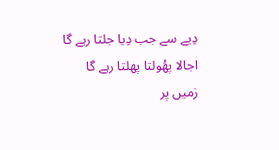دِیے سے جب دِیا جلتا رہے گا
اجالا پھُولتا پھلتا رہے گا
زمیں پر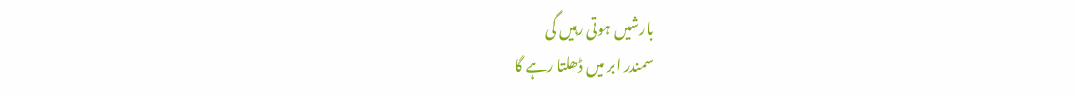بارشیں ہوتی رہیں گی
سمندر ابر میں ڈھلتا رہے گا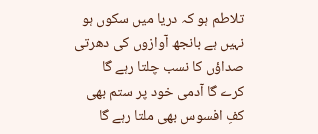تلاطم ہو کہ دریا میں سکوں ہو
نہیں ہے بانجھ آوازوں کی دھرتی
صداؤں کا نسب چلتا رہے گا
کرے گا آدمی خود پر ستم بھی
کفِ افسوس بھی ملتا رہے گا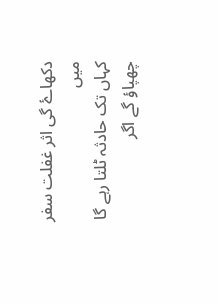دکھاۓ گی اثر غفلت سفر میں
کہاں تک حادثہ ٹلتا رہے گا
چھپاؤ گے اگر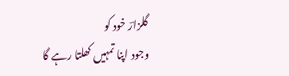گلزارؔ خود کو
وجود اپنا تمہیں کھلتا رہے گا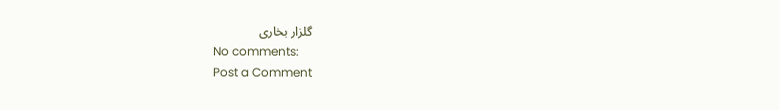گلزار بخاری
No comments:
Post a Comment